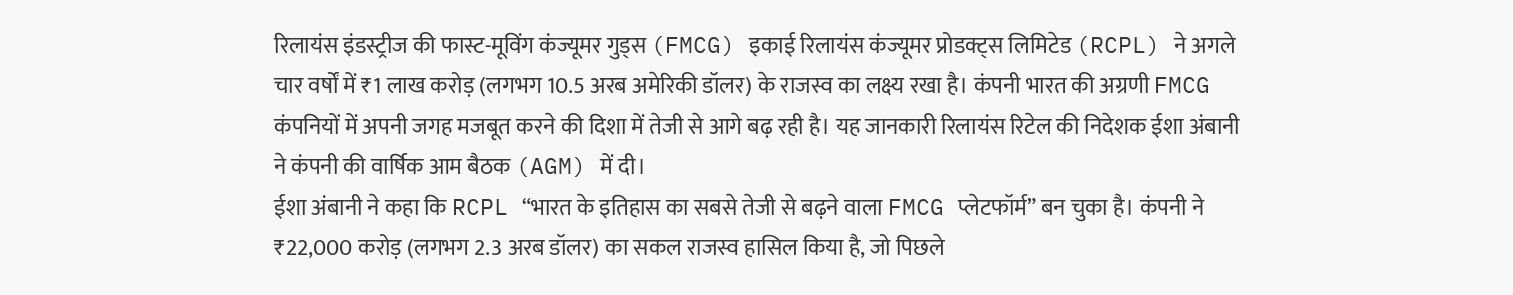रिलायंस इंडस्ट्रीज की फास्ट-मूविंग कंज्यूमर गुड्स (FMCG) इकाई रिलायंस कंज्यूमर प्रोडक्ट्स लिमिटेड (RCPL) ने अगले चार वर्षों में ₹1 लाख करोड़ (लगभग 10.5 अरब अमेरिकी डॉलर) के राजस्व का लक्ष्य रखा है। कंपनी भारत की अग्रणी FMCG कंपनियों में अपनी जगह मजबूत करने की दिशा में तेजी से आगे बढ़ रही है। यह जानकारी रिलायंस रिटेल की निदेशक ईशा अंबानी ने कंपनी की वार्षिक आम बैठक (AGM) में दी।
ईशा अंबानी ने कहा कि RCPL “भारत के इतिहास का सबसे तेजी से बढ़ने वाला FMCG प्लेटफॉर्म” बन चुका है। कंपनी ने ₹22,000 करोड़ (लगभग 2.3 अरब डॉलर) का सकल राजस्व हासिल किया है, जो पिछले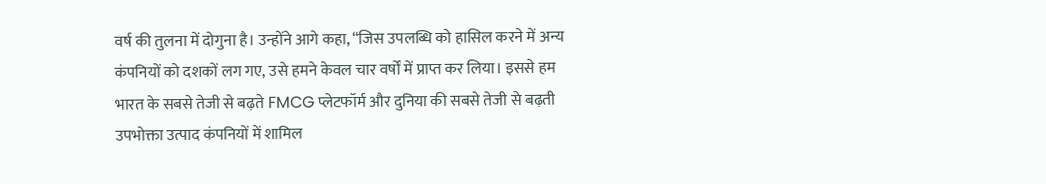वर्ष की तुलना में दोगुना है। उन्होंने आगे कहा, “जिस उपलब्धि को हासिल करने में अन्य कंपनियों को दशकों लग गए, उसे हमने केवल चार वर्षों में प्राप्त कर लिया। इससे हम भारत के सबसे तेजी से बढ़ते FMCG प्लेटफॉर्म और दुनिया की सबसे तेजी से बढ़ती उपभोक्ता उत्पाद कंपनियों में शामिल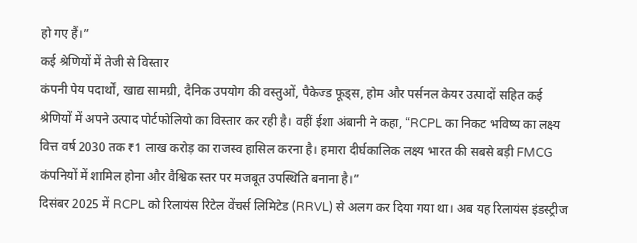हो गए हैं।”
कई श्रेणियों में तेजी से विस्तार
कंपनी पेय पदार्थों, खाद्य सामग्री, दैनिक उपयोग की वस्तुओं, पैकेज्ड फूड्स, होम और पर्सनल केयर उत्पादों सहित कई श्रेणियों में अपने उत्पाद पोर्टफोलियो का विस्तार कर रही है। वहीं ईशा अंबानी ने कहा, “RCPL का निकट भविष्य का लक्ष्य वित्त वर्ष 2030 तक ₹1 लाख करोड़ का राजस्व हासिल करना है। हमारा दीर्घकालिक लक्ष्य भारत की सबसे बड़ी FMCG कंपनियों में शामिल होना और वैश्विक स्तर पर मजबूत उपस्थिति बनाना है।”
दिसंबर 2025 में RCPL को रिलायंस रिटेल वेंचर्स लिमिटेड (RRVL) से अलग कर दिया गया था। अब यह रिलायंस इंडस्ट्रीज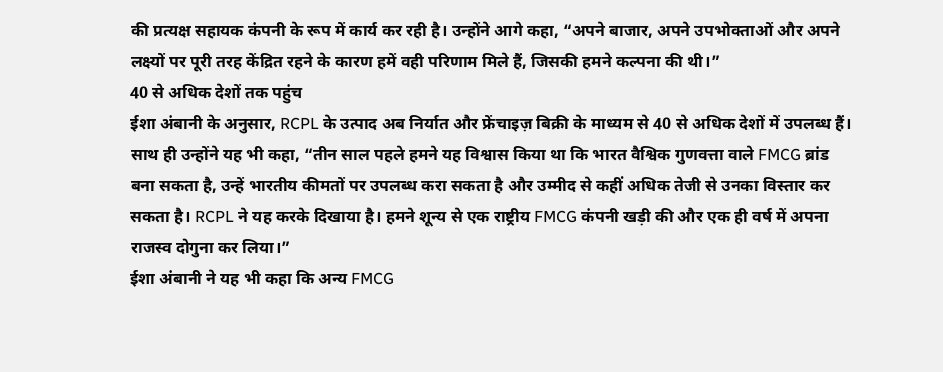की प्रत्यक्ष सहायक कंपनी के रूप में कार्य कर रही है। उन्होंने आगे कहा, “अपने बाजार, अपने उपभोक्ताओं और अपने लक्ष्यों पर पूरी तरह केंद्रित रहने के कारण हमें वही परिणाम मिले हैं, जिसकी हमने कल्पना की थी।”
40 से अधिक देशों तक पहुंच
ईशा अंबानी के अनुसार, RCPL के उत्पाद अब निर्यात और फ्रेंचाइज़ बिक्री के माध्यम से 40 से अधिक देशों में उपलब्ध हैं। साथ ही उन्होंने यह भी कहा, “तीन साल पहले हमने यह विश्वास किया था कि भारत वैश्विक गुणवत्ता वाले FMCG ब्रांड बना सकता है, उन्हें भारतीय कीमतों पर उपलब्ध करा सकता है और उम्मीद से कहीं अधिक तेजी से उनका विस्तार कर सकता है। RCPL ने यह करके दिखाया है। हमने शून्य से एक राष्ट्रीय FMCG कंपनी खड़ी की और एक ही वर्ष में अपना राजस्व दोगुना कर लिया।”
ईशा अंबानी ने यह भी कहा कि अन्य FMCG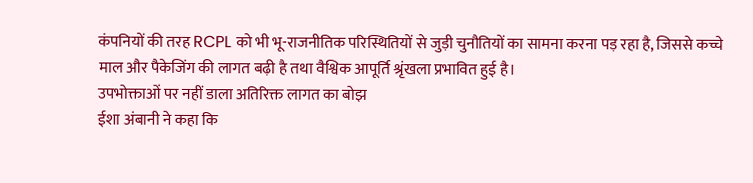कंपनियों की तरह RCPL को भी भू-राजनीतिक परिस्थितियों से जुड़ी चुनौतियों का सामना करना पड़ रहा है, जिससे कच्चे माल और पैकेजिंग की लागत बढ़ी है तथा वैश्विक आपूर्ति श्रृंखला प्रभावित हुई है।
उपभोक्ताओं पर नहीं डाला अतिरिक्त लागत का बोझ
ईशा अंबानी ने कहा कि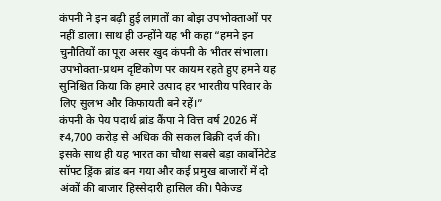कंपनी ने इन बढ़ी हुई लागतों का बोझ उपभोक्ताओं पर नहीं डाला। साथ ही उन्होंने यह भी कहा “हमने इन चुनौतियों का पूरा असर खुद कंपनी के भीतर संभाला। उपभोक्ता-प्रथम दृष्टिकोण पर कायम रहते हुए हमने यह सुनिश्चित किया कि हमारे उत्पाद हर भारतीय परिवार के लिए सुलभ और किफायती बने रहें।”
कंपनी के पेय पदार्थ ब्रांड कैंपा ने वित्त वर्ष 2026 में ₹4,700 करोड़ से अधिक की सकल बिक्री दर्ज की। इसके साथ ही यह भारत का चौथा सबसे बड़ा कार्बोनेटेड सॉफ्ट ड्रिंक ब्रांड बन गया और कई प्रमुख बाजारों में दो अंकों की बाजार हिस्सेदारी हासिल की। पैकेज्ड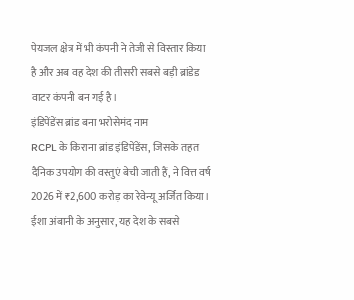पेयजल क्षेत्र में भी कंपनी ने तेजी से विस्तार किया है और अब वह देश की तीसरी सबसे बड़ी ब्रांडेड वाटर कंपनी बन गई है।
इंडिपेंडेंस ब्रांड बना भरोसेमंद नाम
RCPL के किराना ब्रांड इंडिपेंडेंस, जिसके तहत दैनिक उपयोग की वस्तुएं बेची जाती हैं, ने वित्त वर्ष 2026 में ₹2,600 करोड़ का रेवेन्यू अर्जित किया। ईशा अंबानी के अनुसार, यह देश के सबसे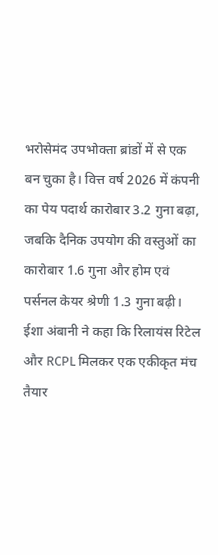भरोसेमंद उपभोक्ता ब्रांडों में से एक बन चुका है। वित्त वर्ष 2026 में कंपनी का पेय पदार्थ कारोबार 3.2 गुना बढ़ा, जबकि दैनिक उपयोग की वस्तुओं का कारोबार 1.6 गुना और होम एवं पर्सनल केयर श्रेणी 1.3 गुना बढ़ी।
ईशा अंबानी ने कहा कि रिलायंस रिटेल और RCPL मिलकर एक एकीकृत मंच तैयार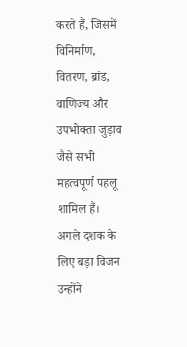करते हैं, जिसमें विनिर्माण, वितरण, ब्रांड, वाणिज्य और उपभोक्ता जुड़ाव जैसे सभी महत्वपूर्ण पहलू शामिल हैं।
अगले दशक के लिए बड़ा विजन
उन्होंने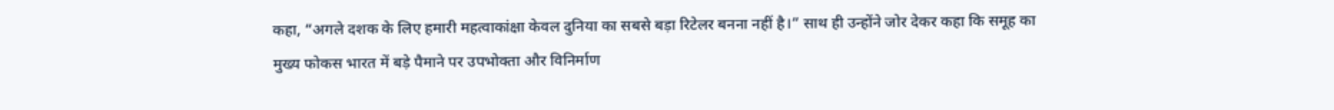कहा, “अगले दशक के लिए हमारी महत्वाकांक्षा केवल दुनिया का सबसे बड़ा रिटेलर बनना नहीं है।” साथ ही उन्होंने जोर देकर कहा कि समूह का मुख्य फोकस भारत में बड़े पैमाने पर उपभोक्ता और विनिर्माण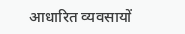आधारित व्यवसायों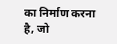का निर्माण करना है, जो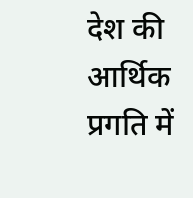देश की आर्थिक प्रगति में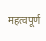महत्वपूर्ण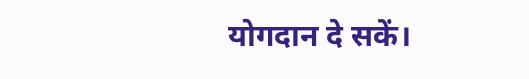योगदान दे सकें।